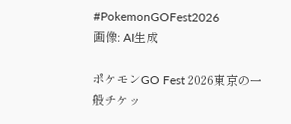#PokemonGOFest2026
画像: AI生成

ポケモンGO Fest 2026東京の一般チケッ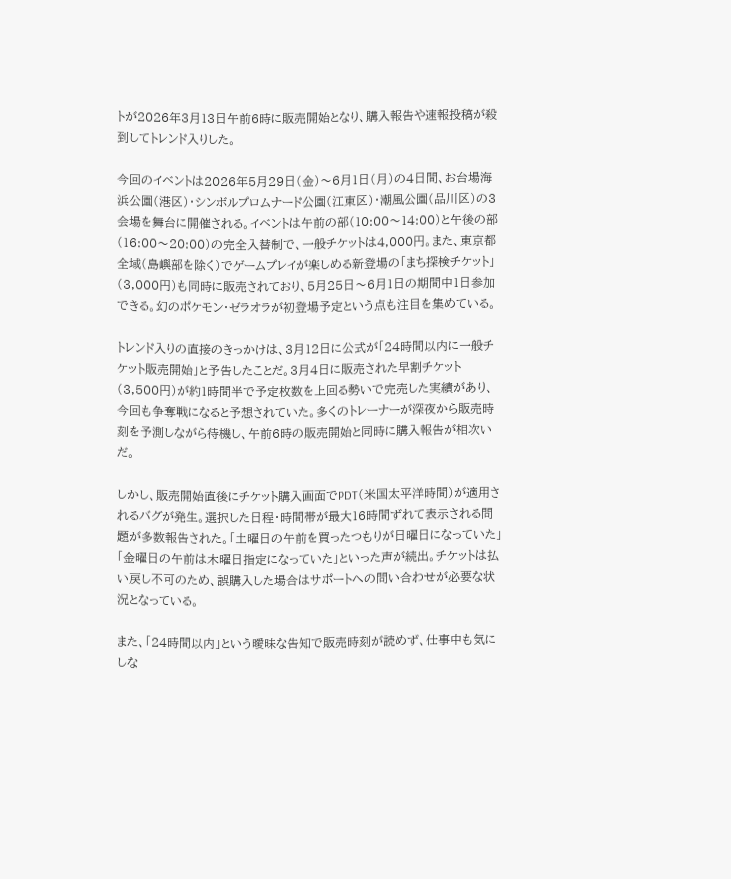トが2026年3月13日午前6時に販売開始となり、購入報告や速報投稿が殺到してトレンド入りした。

今回のイベントは2026年5月29日(金)〜6月1日(月)の4日間、お台場海浜公園(港区)・シンボルプロムナード公園(江東区)・潮風公園(品川区)の3会場を舞台に開催される。イベントは午前の部(10:00〜14:00)と午後の部(16:00〜20:00)の完全入替制で、一般チケットは4,000円。また、東京都全域(島嶼部を除く)でゲームプレイが楽しめる新登場の「まち探検チケット」(3,000円)も同時に販売されており、5月25日〜6月1日の期間中1日参加できる。幻のポケモン・ゼラオラが初登場予定という点も注目を集めている。

トレンド入りの直接のきっかけは、3月12日に公式が「24時間以内に一般チケット販売開始」と予告したことだ。3月4日に販売された早割チケット(3,500円)が約1時間半で予定枚数を上回る勢いで完売した実績があり、今回も争奪戦になると予想されていた。多くのトレーナーが深夜から販売時刻を予測しながら待機し、午前6時の販売開始と同時に購入報告が相次いだ。

しかし、販売開始直後にチケット購入画面でPDT(米国太平洋時間)が適用されるバグが発生。選択した日程・時間帯が最大16時間ずれて表示される問題が多数報告された。「土曜日の午前を買ったつもりが日曜日になっていた」「金曜日の午前は木曜日指定になっていた」といった声が続出。チケットは払い戻し不可のため、誤購入した場合はサポートへの問い合わせが必要な状況となっている。

また、「24時間以内」という曖昧な告知で販売時刻が読めず、仕事中も気にしな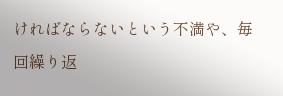ければならないという不満や、毎回繰り返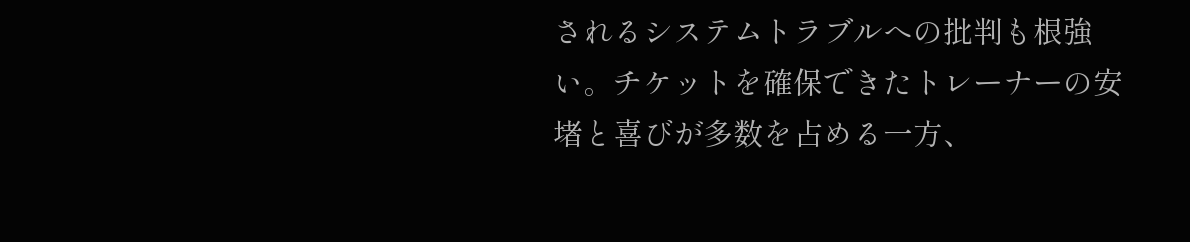されるシステムトラブルへの批判も根強い。チケットを確保できたトレーナーの安堵と喜びが多数を占める一方、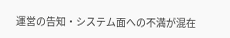運営の告知・システム面への不満が混在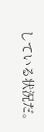している状況だ。